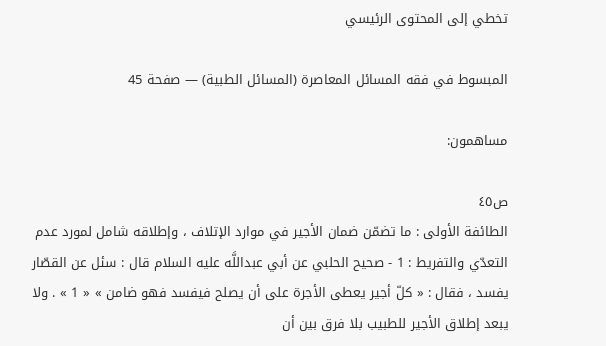تخطي إلى المحتوى الرئيسي

المبسوط في فقه المسائل المعاصرة (المسائل الطبية) — صفحة 45

مساهمون:

ص٤٥
الطائفة الأولى : ما تضمّن ضمان الأجير في موارد الإتلاف ، وإطلاقه شامل لمورد عدم التعدّي والتفريط : 1 - صحيح الحلبي عن أبي عبداللَّه عليه السلام قال : سئل عن القصّار يفسد ، فقال : « كلّ أجير يعطى الأجرة على أن يصلح فيفسد فهو ضامن » « 1 » . ولا يبعد إطلاق الأجير للطبيب بلا فرق بين أن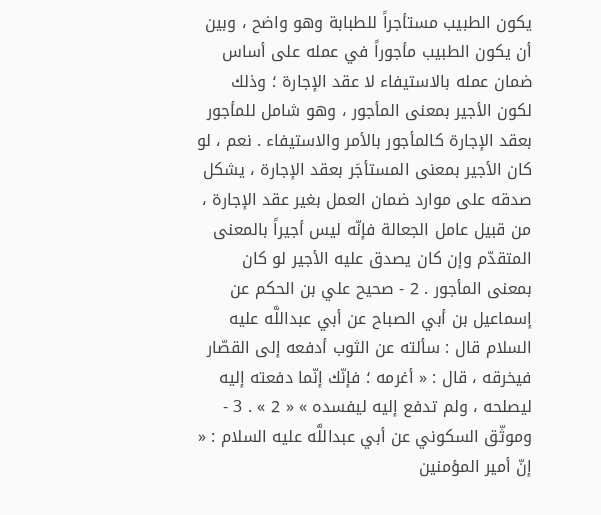يكون الطبيب مستأجراً للطبابة وهو واضح ، وبين أن يكون الطبيب مأجوراً في عمله على أساس ضمان عمله بالاستيفاء لا عقد الإجارة ؛ وذلك لكون الأجير بمعنى المأجور ، وهو شامل للمأجور بعقد الإجارة كالمأجور بالأمر والاستيفاء . نعم ، لو كان الأجير بمعنى المستأجَر بعقد الإجارة ، يشكل صدقه على موارد ضمان العمل بغير عقد الإجارة ، من قبيل عامل الجعالة فإنّه ليس أجيراً بالمعنى المتقدّم وإن كان يصدق عليه الأجير لو كان بمعنى المأجور . 2 - صحيح علي بن الحكم عن إسماعيل بن أبي الصباح عن أبي عبداللَّه عليه السلام قال : سألته عن الثوب أدفعه إلى القصّار فيخرقه ، قال : « أغرمه ؛ فإنّك إنّما دفعته إليه ليصلحه ، ولم تدفع إليه ليفسده » « 2 » . 3 - وموثّق السكوني عن أبي عبداللَّه عليه السلام : « إنّ أمير المؤمنين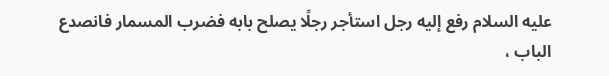عليه السلام رفع إليه رجل استأجر رجلًا يصلح بابه فضرب المسمار فانصدع الباب ،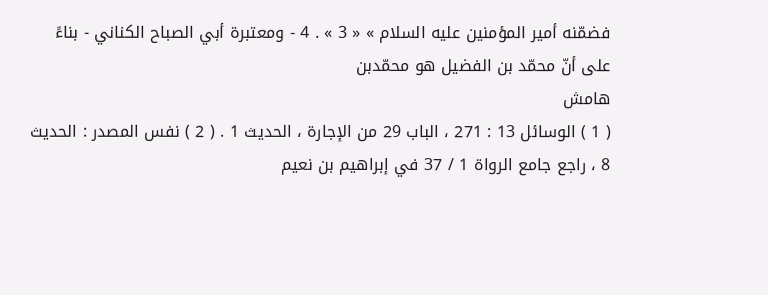فضمّنه أمير المؤمنين عليه السلام » « 3 » . 4 - ومعتبرة أبي الصباح الكناني - بناءً على أنّ محمّد بن الفضيل هو محمّدبن
هامش
( 1 ) الوسائل 13 : 271 ، الباب 29 من الإجارة ، الحديث 1 . ( 2 ) نفس المصدر : الحديث 8 ، راجع جامع الرواة 1 / 37 في إبراهيم بن نعيم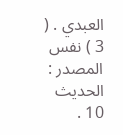العبدي . ( 3 ) نفس المصدر : الحديث 10 .